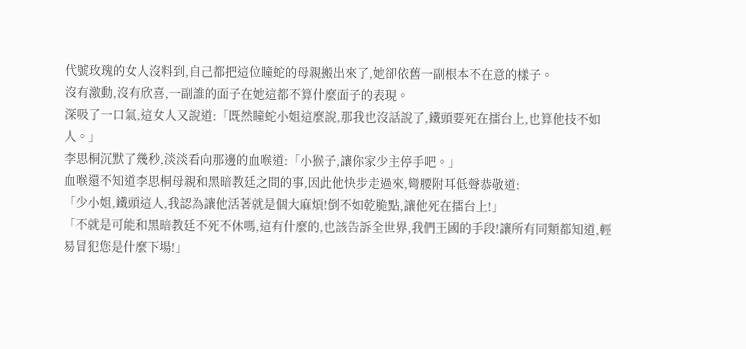代號玫瑰的女人沒料到,自己都把這位瞳蛇的母親搬出來了,她卻依舊一副根本不在意的樣子。
沒有激動,沒有欣喜,一副誰的面子在她這都不算什麼面子的表現。
深吸了一口氣,這女人又說道:「既然瞳蛇小姐這麼說,那我也沒話說了,鐵頭要死在擂台上,也算他技不如人。」
李思桐沉默了幾秒,淡淡看向那邊的血喉道:「小猴子,讓你家少主停手吧。」
血喉還不知道李思桐母親和黑暗教廷之間的事,因此他快步走過來,彎腰附耳低聲恭敬道:
「少小姐,鐵頭這人,我認為讓他活著就是個大麻煩!倒不如乾脆點,讓他死在擂台上!」
「不就是可能和黑暗教廷不死不休嗎,這有什麼的,也該告訴全世界,我們王國的手段!讓所有同類都知道,輕易冒犯您是什麼下場!」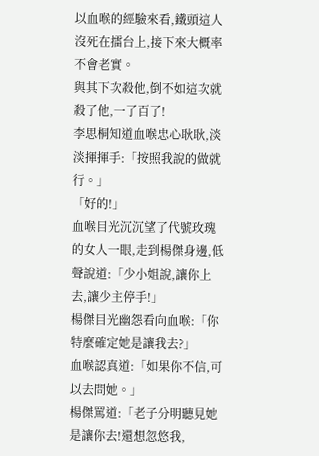以血喉的經驗來看,鐵頭這人沒死在擂台上,接下來大概率不會老實。
與其下次殺他,倒不如這次就殺了他,一了百了!
李思桐知道血喉忠心耿耿,淡淡揮揮手:「按照我說的做就行。」
「好的!」
血喉目光沉沉望了代號玫瑰的女人一眼,走到楊傑身邊,低聲說道:「少小姐說,讓你上去,讓少主停手!」
楊傑目光幽怨看向血喉:「你特麼確定她是讓我去?」
血喉認真道:「如果你不信,可以去問她。」
楊傑罵道:「老子分明聽見她是讓你去!還想忽悠我,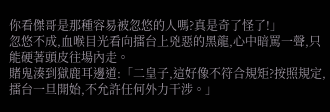你看傑哥是那種容易被忽悠的人嗎?真是奇了怪了!」
忽悠不成,血喉目光看向擂台上兇惡的黑龍,心中暗罵一聲,只能硬著頭皮往場內走。
賭鬼湊到獄鹿耳邊道:「二皇子,這好像不符合規矩?按照規定,擂台一旦開始,不允許任何外力干涉。」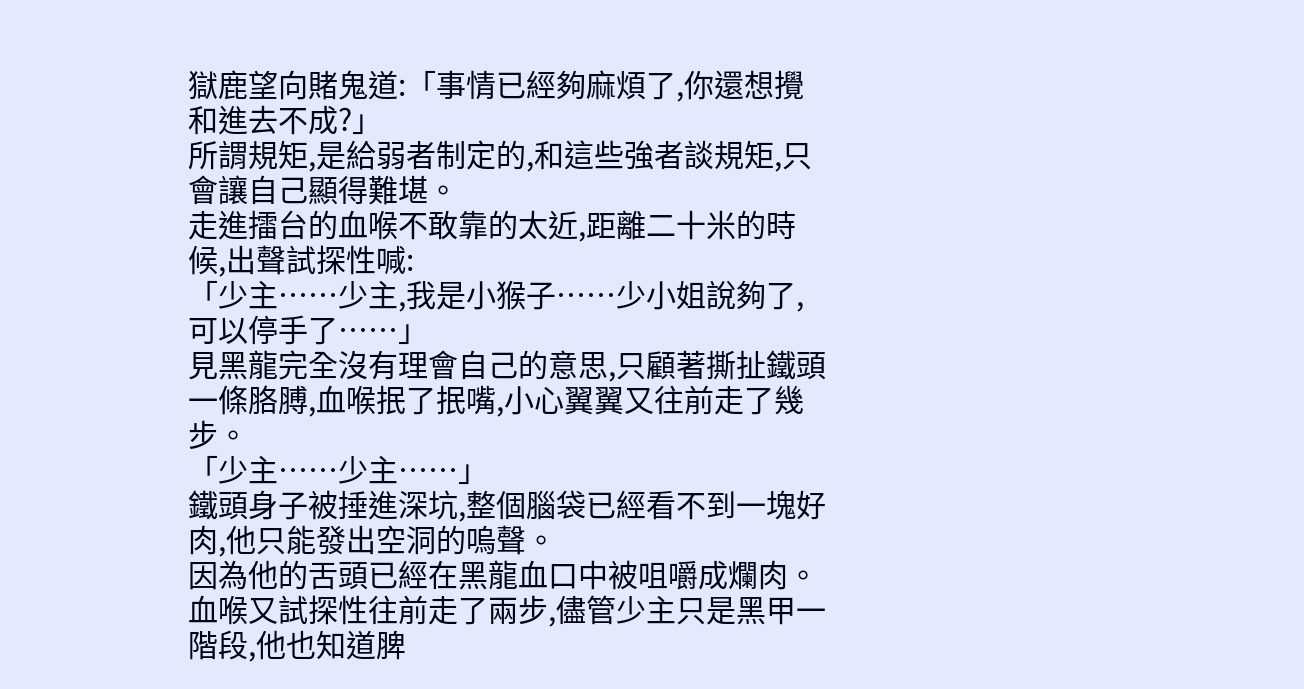獄鹿望向賭鬼道:「事情已經夠麻煩了,你還想攪和進去不成?」
所謂規矩,是給弱者制定的,和這些強者談規矩,只會讓自己顯得難堪。
走進擂台的血喉不敢靠的太近,距離二十米的時候,出聲試探性喊:
「少主……少主,我是小猴子……少小姐說夠了,可以停手了……」
見黑龍完全沒有理會自己的意思,只顧著撕扯鐵頭一條胳膊,血喉抿了抿嘴,小心翼翼又往前走了幾步。
「少主……少主……」
鐵頭身子被捶進深坑,整個腦袋已經看不到一塊好肉,他只能發出空洞的嗚聲。
因為他的舌頭已經在黑龍血口中被咀嚼成爛肉。
血喉又試探性往前走了兩步,儘管少主只是黑甲一階段,他也知道脾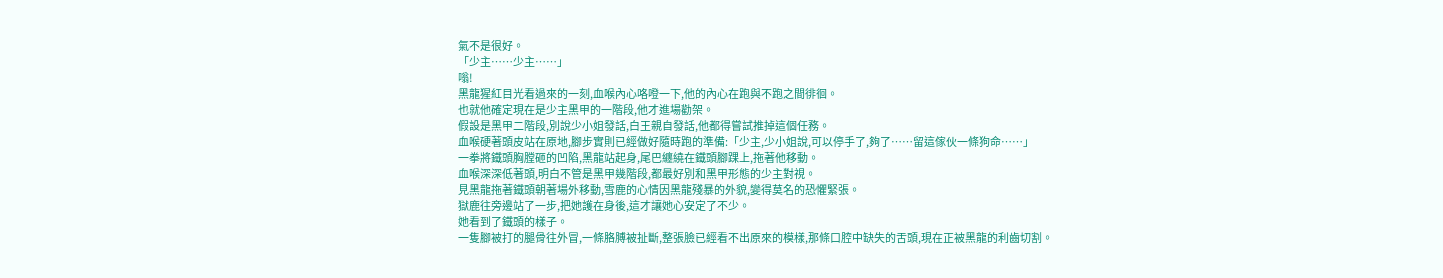氣不是很好。
「少主……少主……」
嗡!
黑龍猩紅目光看過來的一刻,血喉內心咯噔一下,他的內心在跑與不跑之間徘徊。
也就他確定現在是少主黑甲的一階段,他才進場勸架。
假設是黑甲二階段,別說少小姐發話,白王親自發話,他都得嘗試推掉這個任務。
血喉硬著頭皮站在原地,腳步實則已經做好隨時跑的準備:「少主,少小姐說,可以停手了,夠了……留這傢伙一條狗命……」
一拳將鐵頭胸膛砸的凹陷,黑龍站起身,尾巴纏繞在鐵頭腳踝上,拖著他移動。
血喉深深低著頭,明白不管是黑甲幾階段,都最好別和黑甲形態的少主對視。
見黑龍拖著鐵頭朝著場外移動,雪鹿的心情因黑龍殘暴的外貌,變得莫名的恐懼緊張。
獄鹿往旁邊站了一步,把她護在身後,這才讓她心安定了不少。
她看到了鐵頭的樣子。
一隻腳被打的腿骨往外冒,一條胳膊被扯斷,整張臉已經看不出原來的模樣,那條口腔中缺失的舌頭,現在正被黑龍的利齒切割。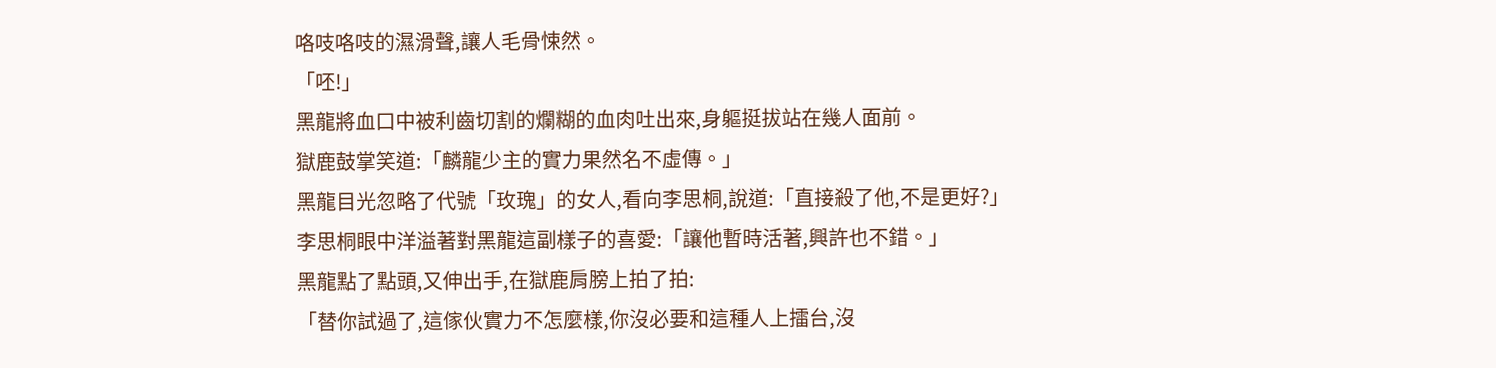咯吱咯吱的濕滑聲,讓人毛骨悚然。
「呸!」
黑龍將血口中被利齒切割的爛糊的血肉吐出來,身軀挺拔站在幾人面前。
獄鹿鼓掌笑道:「麟龍少主的實力果然名不虛傳。」
黑龍目光忽略了代號「玫瑰」的女人,看向李思桐,說道:「直接殺了他,不是更好?」
李思桐眼中洋溢著對黑龍這副樣子的喜愛:「讓他暫時活著,興許也不錯。」
黑龍點了點頭,又伸出手,在獄鹿肩膀上拍了拍:
「替你試過了,這傢伙實力不怎麼樣,你沒必要和這種人上擂台,沒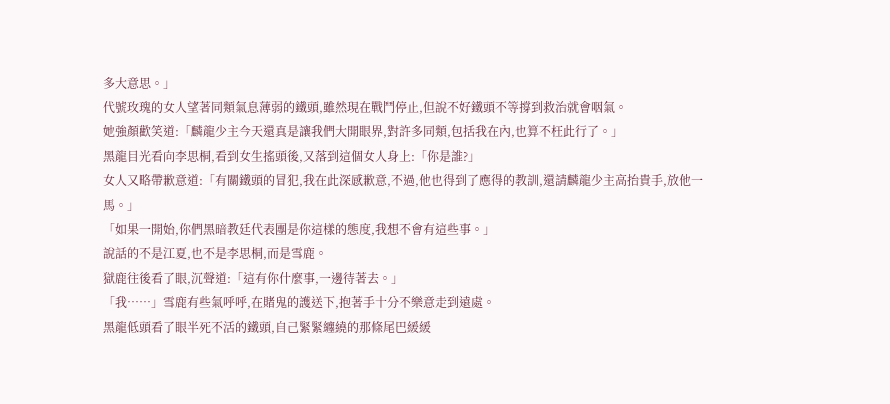多大意思。」
代號玫瑰的女人望著同類氣息薄弱的鐵頭,雖然現在戰鬥停止,但說不好鐵頭不等撐到救治就會咽氣。
她強顏歡笑道:「麟龍少主今天還真是讓我們大開眼界,對許多同類,包括我在內,也算不枉此行了。」
黑龍目光看向李思桐,看到女生搖頭後,又落到這個女人身上:「你是誰?」
女人又略帶歉意道:「有關鐵頭的冒犯,我在此深感歉意,不過,他也得到了應得的教訓,還請麟龍少主高抬貴手,放他一馬。」
「如果一開始,你們黑暗教廷代表團是你這樣的態度,我想不會有這些事。」
說話的不是江夏,也不是李思桐,而是雪鹿。
獄鹿往後看了眼,沉聲道:「這有你什麼事,一邊待著去。」
「我……」雪鹿有些氣呼呼,在賭鬼的護送下,抱著手十分不樂意走到遠處。
黑龍低頭看了眼半死不活的鐵頭,自己緊緊纏繞的那條尾巴緩緩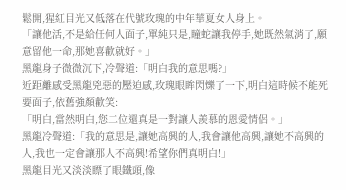鬆開,猩紅目光又低落在代號玫瑰的中年華夏女人身上。
「讓他活,不是給任何人面子,單純只是,瞳蛇讓我停手,她既然氣消了,願意留他一命,那她喜歡就好。」
黑龍身子微微沉下,冷聲道:「明白我的意思嗎?」
近距離感受黑龍兇惡的壓迫感,玫瑰眼眸閃爍了一下,明白這時候不能死要面子,依舊強顏歡笑:
「明白,當然明白,您二位還真是一對讓人羨慕的恩愛情侶。」
黑龍冷聲道:「我的意思是,讓她高興的人,我會讓他高興,讓她不高興的人,我也一定會讓那人不高興!希望你們真明白!」
黑龍目光又淡淡瞟了眼鐵頭,像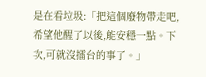是在看垃圾:「把這個廢物帶走吧,希望他醒了以後,能安穩一點。下次,可就沒擂台的事了。」